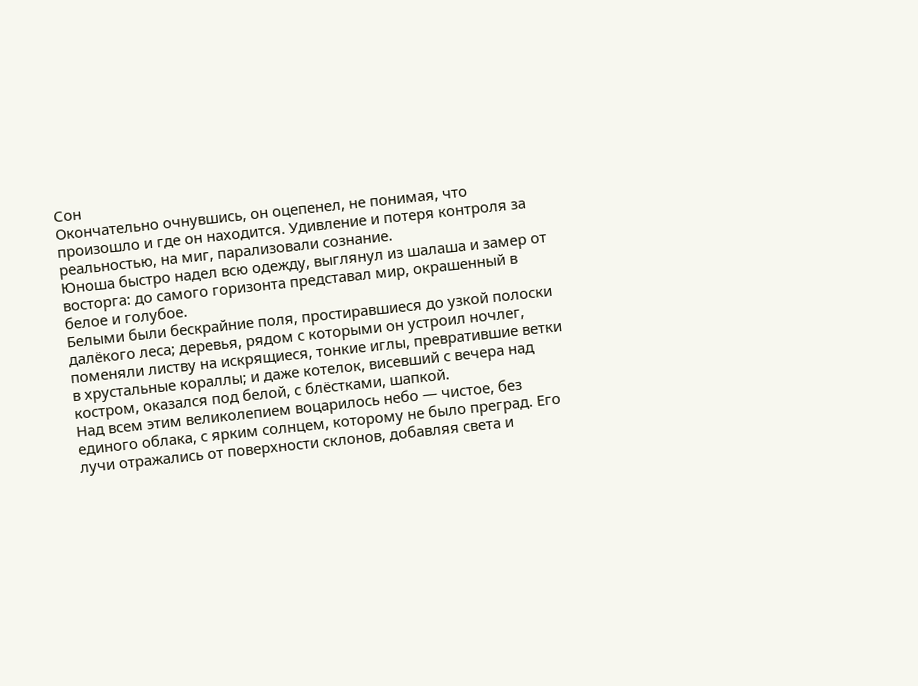Сон
Окончательно очнувшись, он оцепенел, не понимая, что произошло и где он находится. Удивление и потеря контроля за реальностью, на миг, парализовали сознание.
Юноша быстро надел всю одежду, выглянул из шалаша и замер от восторга: до самого горизонта представал мир, окрашенный в белое и голубое.
Белыми были бескрайние поля, простиравшиеся до узкой полоски далёкого леса; деревья, рядом с которыми он устроил ночлег, поменяли листву на искрящиеся, тонкие иглы, превратившие ветки в хрустальные кораллы; и даже котелок, висевший с вечера над костром, оказался под белой, с блёстками, шапкой.
Над всем этим великолепием воцарилось небо — чистое, без единого облака, с ярким солнцем, которому не было преград. Его лучи отражались от поверхности склонов, добавляя света и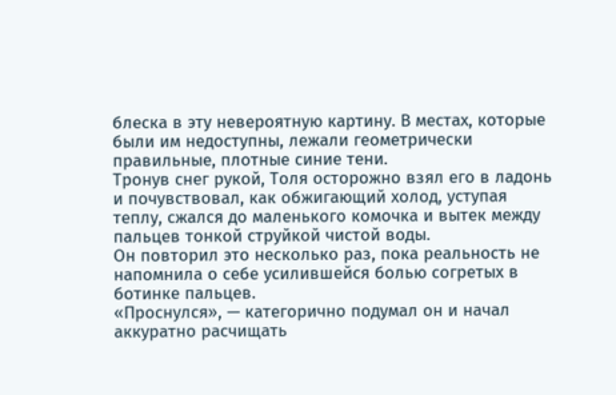блеска в эту невероятную картину. В местах, которые были им недоступны, лежали геометрически правильные, плотные синие тени.
Тронув снег рукой, Толя осторожно взял его в ладонь и почувствовал, как обжигающий холод, уступая теплу, сжался до маленького комочка и вытек между пальцев тонкой струйкой чистой воды.
Он повторил это несколько раз, пока реальность не напомнила о себе усилившейся болью согретых в ботинке пальцев.
«Проснулся», — категорично подумал он и начал аккуратно расчищать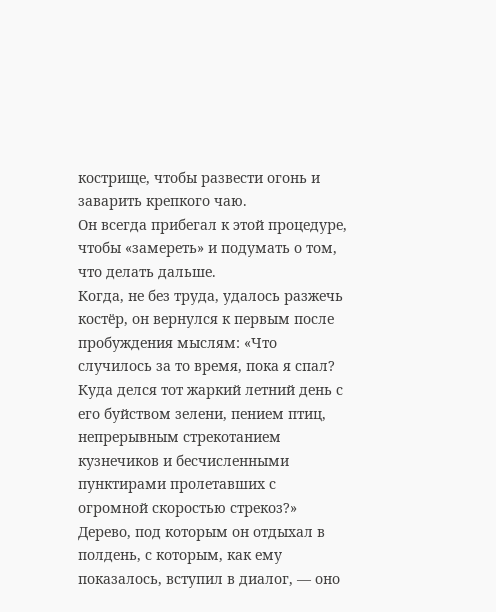кострище, чтобы развести огонь и заварить крепкого чаю.
Он всегда прибегал к этой процедуре, чтобы «замереть» и подумать о том, что делать дальше.
Когда, не без труда, удалось разжечь костёр, он вернулся к первым после пробуждения мыслям: «Что случилось за то время, пока я спал? Куда делся тот жаркий летний день с его буйством зелени, пением птиц, непрерывным стрекотанием кузнечиков и бесчисленными пунктирами пролетавших с огромной скоростью стрекоз?»
Дерево, под которым он отдыхал в полдень, с которым, как ему показалось, вступил в диалог, — оно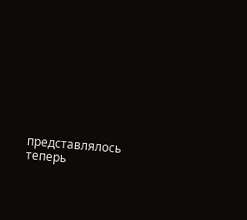представлялось теперь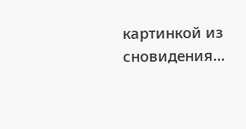картинкой из сновидения...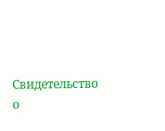Свидетельство о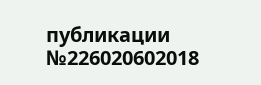публикации №226020602018